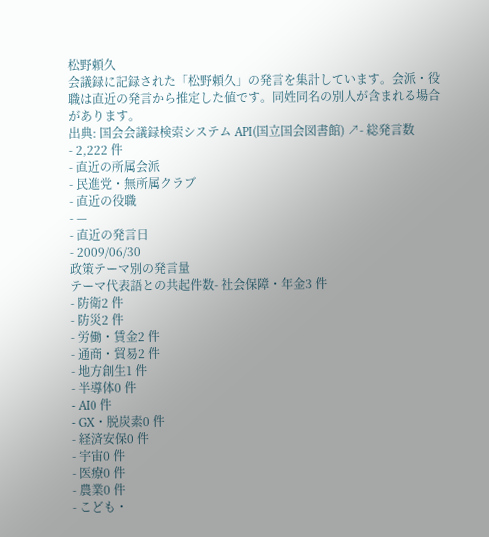松野頼久
会議録に記録された「松野頼久」の発言を集計しています。会派・役職は直近の発言から推定した値です。同姓同名の別人が含まれる場合があります。
出典: 国会会議録検索システム API(国立国会図書館) ↗- 総発言数
- 2,222 件
- 直近の所属会派
- 民進党・無所属クラブ
- 直近の役職
- —
- 直近の発言日
- 2009/06/30
政策テーマ別の発言量
テーマ代表語との共起件数- 社会保障・年金3 件
- 防衛2 件
- 防災2 件
- 労働・賃金2 件
- 通商・貿易2 件
- 地方創生1 件
- 半導体0 件
- AI0 件
- GX・脱炭素0 件
- 経済安保0 件
- 宇宙0 件
- 医療0 件
- 農業0 件
- こども・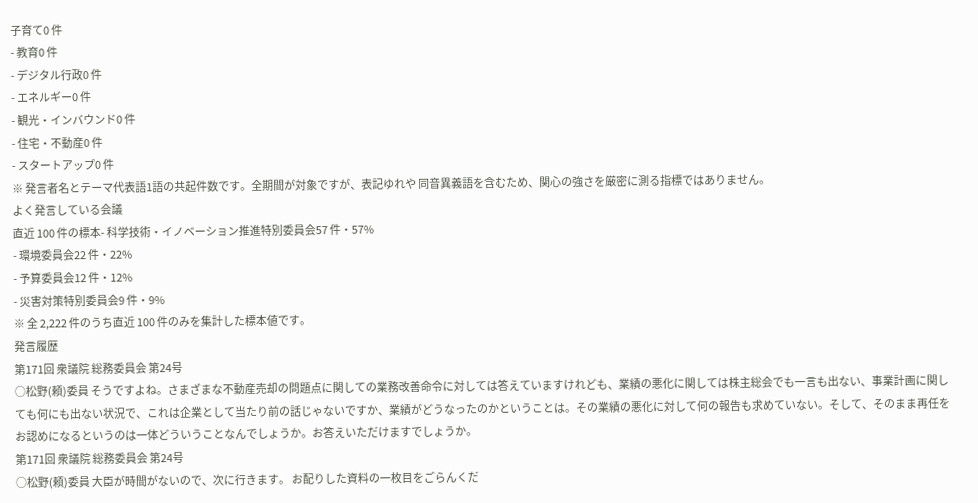子育て0 件
- 教育0 件
- デジタル行政0 件
- エネルギー0 件
- 観光・インバウンド0 件
- 住宅・不動産0 件
- スタートアップ0 件
※ 発言者名とテーマ代表語1語の共起件数です。全期間が対象ですが、表記ゆれや 同音異義語を含むため、関心の強さを厳密に測る指標ではありません。
よく発言している会議
直近 100 件の標本- 科学技術・イノベーション推進特別委員会57 件・57%
- 環境委員会22 件・22%
- 予算委員会12 件・12%
- 災害対策特別委員会9 件・9%
※ 全 2,222 件のうち直近 100 件のみを集計した標本値です。
発言履歴
第171回 衆議院 総務委員会 第24号
○松野(頼)委員 そうですよね。さまざまな不動産売却の問題点に関しての業務改善命令に対しては答えていますけれども、業績の悪化に関しては株主総会でも一言も出ない、事業計画に関しても何にも出ない状況で、これは企業として当たり前の話じゃないですか、業績がどうなったのかということは。その業績の悪化に対して何の報告も求めていない。そして、そのまま再任をお認めになるというのは一体どういうことなんでしょうか。お答えいただけますでしょうか。
第171回 衆議院 総務委員会 第24号
○松野(頼)委員 大臣が時間がないので、次に行きます。 お配りした資料の一枚目をごらんくだ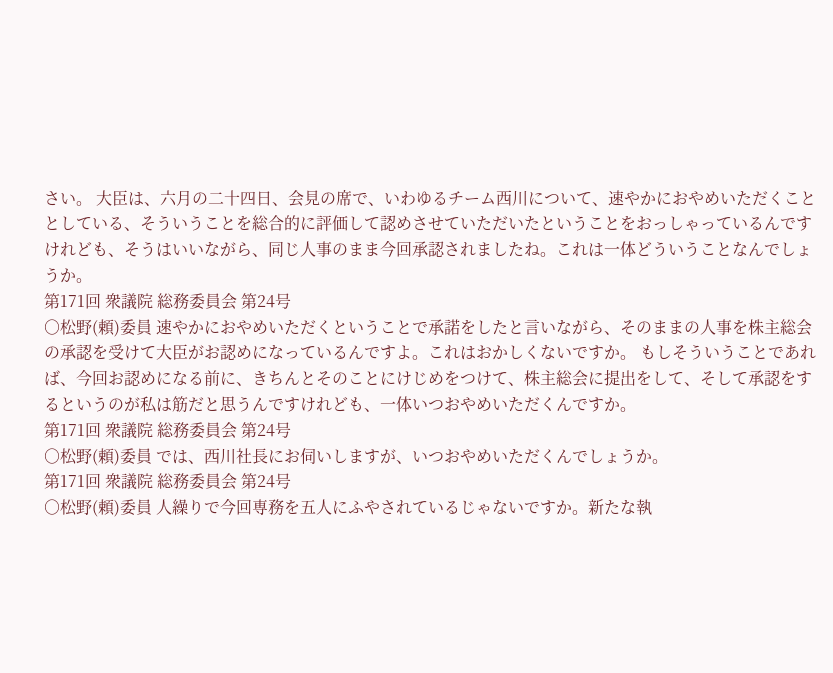さい。 大臣は、六月の二十四日、会見の席で、いわゆるチーム西川について、速やかにおやめいただくこととしている、そういうことを総合的に評価して認めさせていただいたということをおっしゃっているんですけれども、そうはいいながら、同じ人事のまま今回承認されましたね。これは一体どういうことなんでしょうか。
第171回 衆議院 総務委員会 第24号
○松野(頼)委員 速やかにおやめいただくということで承諾をしたと言いながら、そのままの人事を株主総会の承認を受けて大臣がお認めになっているんですよ。これはおかしくないですか。 もしそういうことであれば、今回お認めになる前に、きちんとそのことにけじめをつけて、株主総会に提出をして、そして承認をするというのが私は筋だと思うんですけれども、一体いつおやめいただくんですか。
第171回 衆議院 総務委員会 第24号
○松野(頼)委員 では、西川社長にお伺いしますが、いつおやめいただくんでしょうか。
第171回 衆議院 総務委員会 第24号
○松野(頼)委員 人繰りで今回専務を五人にふやされているじゃないですか。新たな執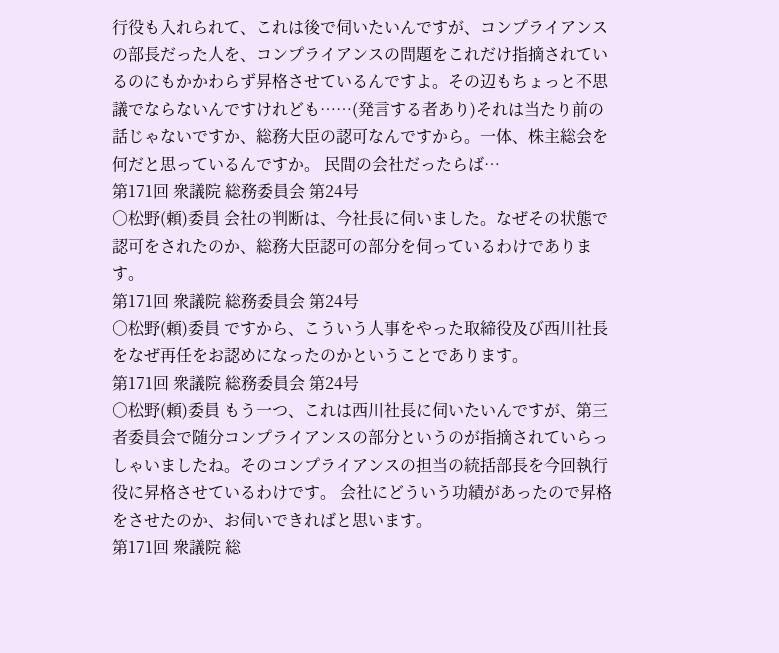行役も入れられて、これは後で伺いたいんですが、コンプライアンスの部長だった人を、コンプライアンスの問題をこれだけ指摘されているのにもかかわらず昇格させているんですよ。その辺もちょっと不思議でならないんですけれども……(発言する者あり)それは当たり前の話じゃないですか、総務大臣の認可なんですから。一体、株主総会を何だと思っているんですか。 民間の会社だったらば…
第171回 衆議院 総務委員会 第24号
○松野(頼)委員 会社の判断は、今社長に伺いました。なぜその状態で認可をされたのか、総務大臣認可の部分を伺っているわけであります。
第171回 衆議院 総務委員会 第24号
○松野(頼)委員 ですから、こういう人事をやった取締役及び西川社長をなぜ再任をお認めになったのかということであります。
第171回 衆議院 総務委員会 第24号
○松野(頼)委員 もう一つ、これは西川社長に伺いたいんですが、第三者委員会で随分コンプライアンスの部分というのが指摘されていらっしゃいましたね。そのコンプライアンスの担当の統括部長を今回執行役に昇格させているわけです。 会社にどういう功績があったので昇格をさせたのか、お伺いできればと思います。
第171回 衆議院 総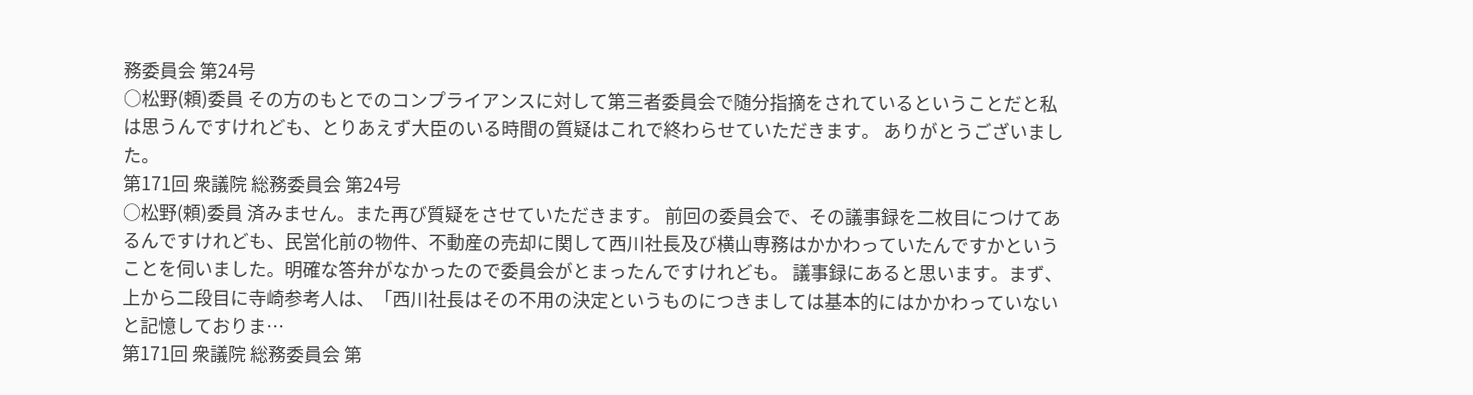務委員会 第24号
○松野(頼)委員 その方のもとでのコンプライアンスに対して第三者委員会で随分指摘をされているということだと私は思うんですけれども、とりあえず大臣のいる時間の質疑はこれで終わらせていただきます。 ありがとうございました。
第171回 衆議院 総務委員会 第24号
○松野(頼)委員 済みません。また再び質疑をさせていただきます。 前回の委員会で、その議事録を二枚目につけてあるんですけれども、民営化前の物件、不動産の売却に関して西川社長及び横山専務はかかわっていたんですかということを伺いました。明確な答弁がなかったので委員会がとまったんですけれども。 議事録にあると思います。まず、上から二段目に寺崎参考人は、「西川社長はその不用の決定というものにつきましては基本的にはかかわっていないと記憶しておりま…
第171回 衆議院 総務委員会 第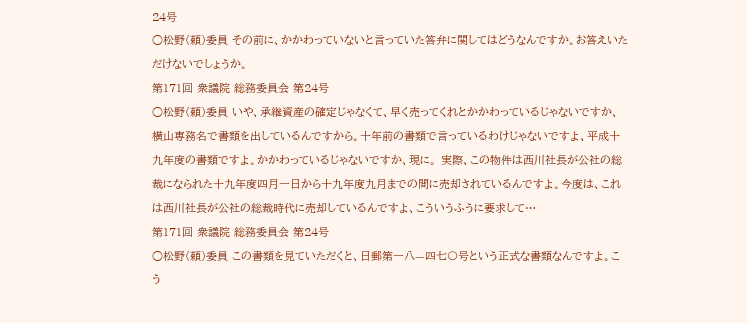24号
○松野(頼)委員 その前に、かかわっていないと言っていた答弁に関してはどうなんですか。お答えいただけないでしょうか。
第171回 衆議院 総務委員会 第24号
○松野(頼)委員 いや、承継資産の確定じゃなくて、早く売ってくれとかかわっているじゃないですか、横山専務名で書類を出しているんですから。十年前の書類で言っているわけじゃないですよ、平成十九年度の書類ですよ。かかわっているじゃないですか、現に。 実際、この物件は西川社長が公社の総裁になられた十九年度四月一日から十九年度九月までの間に売却されているんですよ。今度は、これは西川社長が公社の総裁時代に売却しているんですよ、こういうふうに要求して…
第171回 衆議院 総務委員会 第24号
○松野(頼)委員 この書類を見ていただくと、日郵第一八—四七〇号という正式な書類なんですよ。こう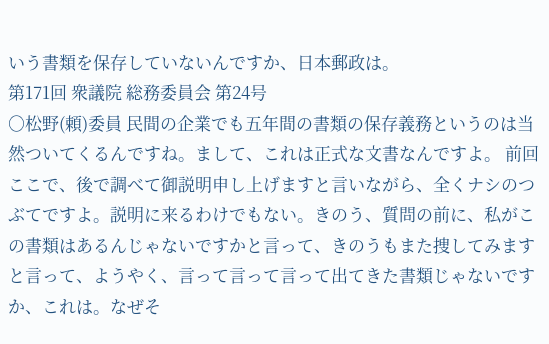いう書類を保存していないんですか、日本郵政は。
第171回 衆議院 総務委員会 第24号
○松野(頼)委員 民間の企業でも五年間の書類の保存義務というのは当然ついてくるんですね。まして、これは正式な文書なんですよ。 前回ここで、後で調べて御説明申し上げますと言いながら、全くナシのつぶてですよ。説明に来るわけでもない。きのう、質問の前に、私がこの書類はあるんじゃないですかと言って、きのうもまた捜してみますと言って、ようやく、言って言って言って出てきた書類じゃないですか、これは。なぜそ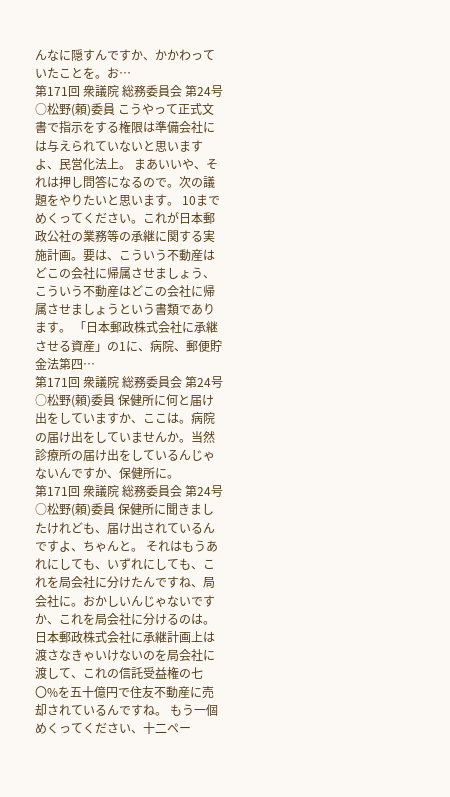んなに隠すんですか、かかわっていたことを。お…
第171回 衆議院 総務委員会 第24号
○松野(頼)委員 こうやって正式文書で指示をする権限は準備会社には与えられていないと思いますよ、民営化法上。 まあいいや、それは押し問答になるので。次の議題をやりたいと思います。 10までめくってください。これが日本郵政公社の業務等の承継に関する実施計画。要は、こういう不動産はどこの会社に帰属させましょう、こういう不動産はどこの会社に帰属させましょうという書類であります。 「日本郵政株式会社に承継させる資産」の1に、病院、郵便貯金法第四…
第171回 衆議院 総務委員会 第24号
○松野(頼)委員 保健所に何と届け出をしていますか、ここは。病院の届け出をしていませんか。当然診療所の届け出をしているんじゃないんですか、保健所に。
第171回 衆議院 総務委員会 第24号
○松野(頼)委員 保健所に聞きましたけれども、届け出されているんですよ、ちゃんと。 それはもうあれにしても、いずれにしても、これを局会社に分けたんですね、局会社に。おかしいんじゃないですか、これを局会社に分けるのは。日本郵政株式会社に承継計画上は渡さなきゃいけないのを局会社に渡して、これの信託受益権の七〇%を五十億円で住友不動産に売却されているんですね。 もう一個めくってください、十二ペー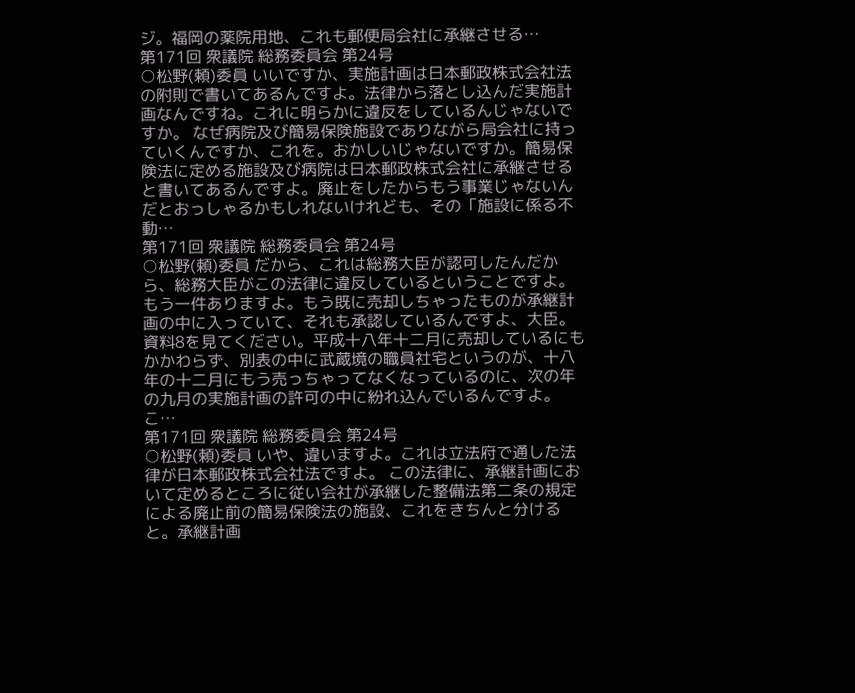ジ。福岡の薬院用地、これも郵便局会社に承継させる…
第171回 衆議院 総務委員会 第24号
○松野(頼)委員 いいですか、実施計画は日本郵政株式会社法の附則で書いてあるんですよ。法律から落とし込んだ実施計画なんですね。これに明らかに違反をしているんじゃないですか。 なぜ病院及び簡易保険施設でありながら局会社に持っていくんですか、これを。おかしいじゃないですか。簡易保険法に定める施設及び病院は日本郵政株式会社に承継させると書いてあるんですよ。廃止をしたからもう事業じゃないんだとおっしゃるかもしれないけれども、その「施設に係る不動…
第171回 衆議院 総務委員会 第24号
○松野(頼)委員 だから、これは総務大臣が認可したんだから、総務大臣がこの法律に違反しているということですよ。 もう一件ありますよ。もう既に売却しちゃったものが承継計画の中に入っていて、それも承認しているんですよ、大臣。 資料8を見てください。平成十八年十二月に売却しているにもかかわらず、別表の中に武蔵境の職員社宅というのが、十八年の十二月にもう売っちゃってなくなっているのに、次の年の九月の実施計画の許可の中に紛れ込んでいるんですよ。こ…
第171回 衆議院 総務委員会 第24号
○松野(頼)委員 いや、違いますよ。これは立法府で通した法律が日本郵政株式会社法ですよ。 この法律に、承継計画において定めるところに従い会社が承継した整備法第二条の規定による廃止前の簡易保険法の施設、これをきちんと分けると。承継計画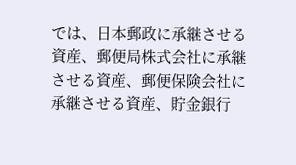では、日本郵政に承継させる資産、郵便局株式会社に承継させる資産、郵便保険会社に承継させる資産、貯金銀行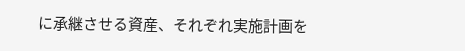に承継させる資産、それぞれ実施計画を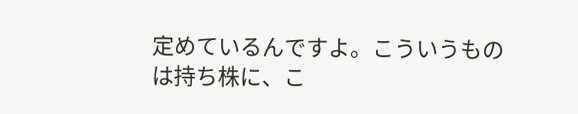定めているんですよ。こういうものは持ち株に、こ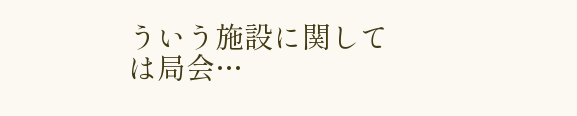ういう施設に関しては局会…